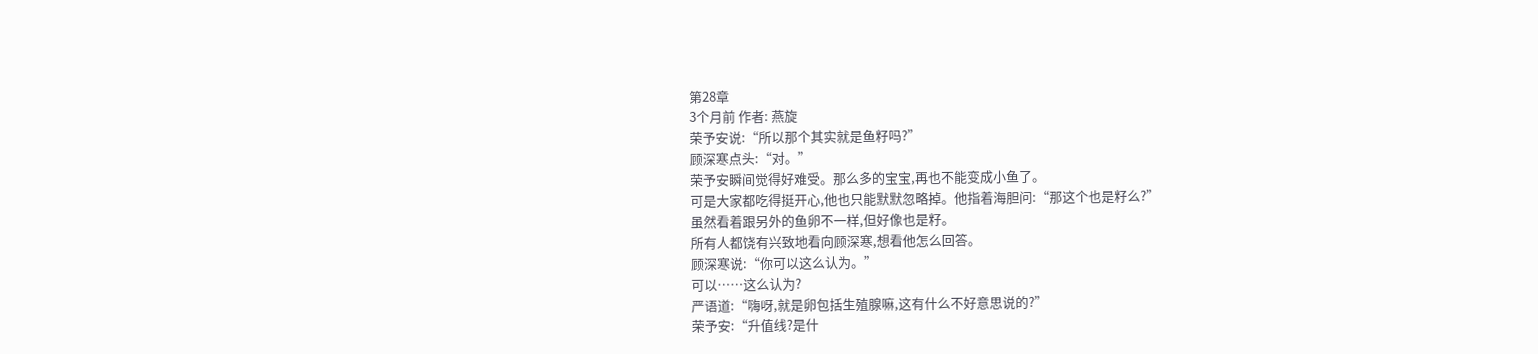第28章
3个月前 作者: 燕旋
荣予安说:“所以那个其实就是鱼籽吗?”
顾深寒点头:“对。”
荣予安瞬间觉得好难受。那么多的宝宝,再也不能变成小鱼了。
可是大家都吃得挺开心,他也只能默默忽略掉。他指着海胆问:“那这个也是籽么?”
虽然看着跟另外的鱼卵不一样,但好像也是籽。
所有人都饶有兴致地看向顾深寒,想看他怎么回答。
顾深寒说:“你可以这么认为。”
可以……这么认为?
严语道:“嗨呀,就是卵包括生殖腺嘛,这有什么不好意思说的?”
荣予安:“升值线?是什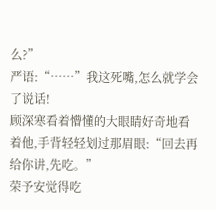么?”
严语:“……”我这死嘴,怎么就学会了说话!
顾深寒看着懵懂的大眼睛好奇地看着他,手背轻轻划过那眉眼:“回去再给你讲,先吃。”
荣予安觉得吃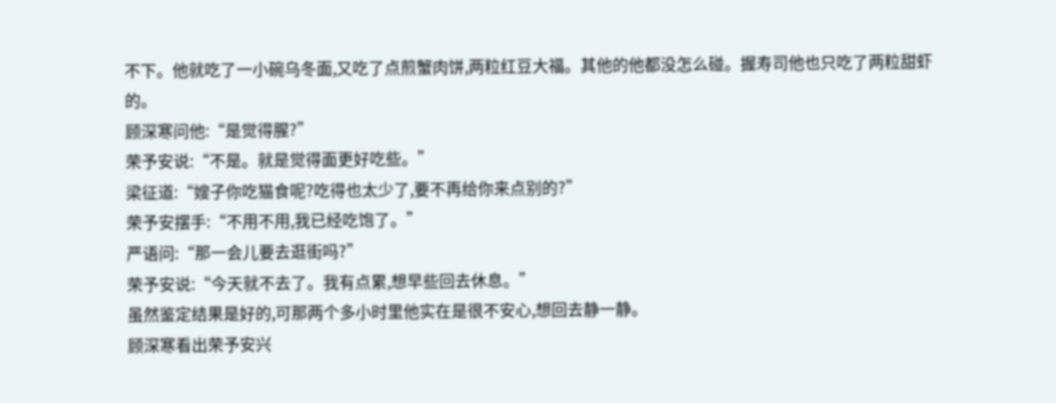不下。他就吃了一小碗乌冬面,又吃了点煎蟹肉饼,两粒红豆大福。其他的他都没怎么碰。握寿司他也只吃了两粒甜虾的。
顾深寒问他:“是觉得腥?”
荣予安说:“不是。就是觉得面更好吃些。”
梁征道:“嫂子你吃猫食呢?吃得也太少了,要不再给你来点别的?”
荣予安摆手:“不用不用,我已经吃饱了。”
严语问:“那一会儿要去逛街吗?”
荣予安说:“今天就不去了。我有点累,想早些回去休息。”
虽然鉴定结果是好的,可那两个多小时里他实在是很不安心,想回去静一静。
顾深寒看出荣予安兴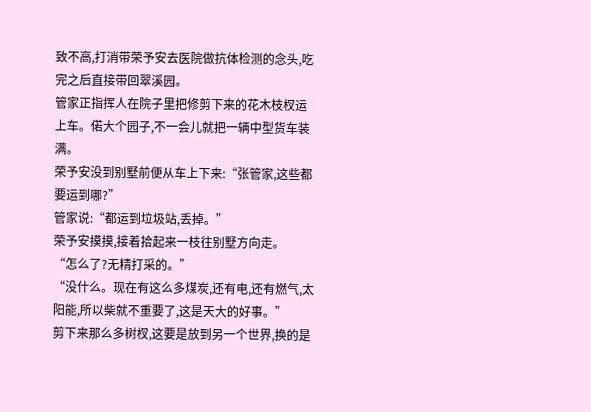致不高,打消带荣予安去医院做抗体检测的念头,吃完之后直接带回翠溪园。
管家正指挥人在院子里把修剪下来的花木枝杈运上车。偌大个园子,不一会儿就把一辆中型货车装满。
荣予安没到别墅前便从车上下来:“张管家,这些都要运到哪?”
管家说:“都运到垃圾站,丢掉。”
荣予安摸摸,接着拾起来一枝往别墅方向走。
“怎么了?无精打采的。”
“没什么。现在有这么多煤炭,还有电,还有燃气,太阳能,所以柴就不重要了,这是天大的好事。”
剪下来那么多树杈,这要是放到另一个世界,换的是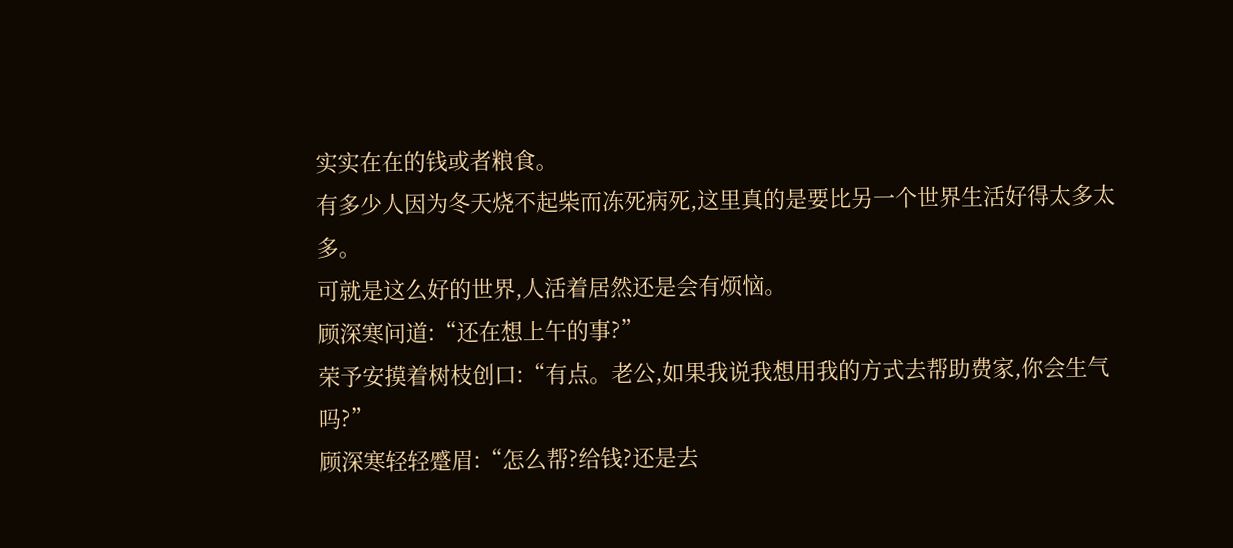实实在在的钱或者粮食。
有多少人因为冬天烧不起柴而冻死病死,这里真的是要比另一个世界生活好得太多太多。
可就是这么好的世界,人活着居然还是会有烦恼。
顾深寒问道:“还在想上午的事?”
荣予安摸着树枝创口:“有点。老公,如果我说我想用我的方式去帮助费家,你会生气吗?”
顾深寒轻轻蹙眉:“怎么帮?给钱?还是去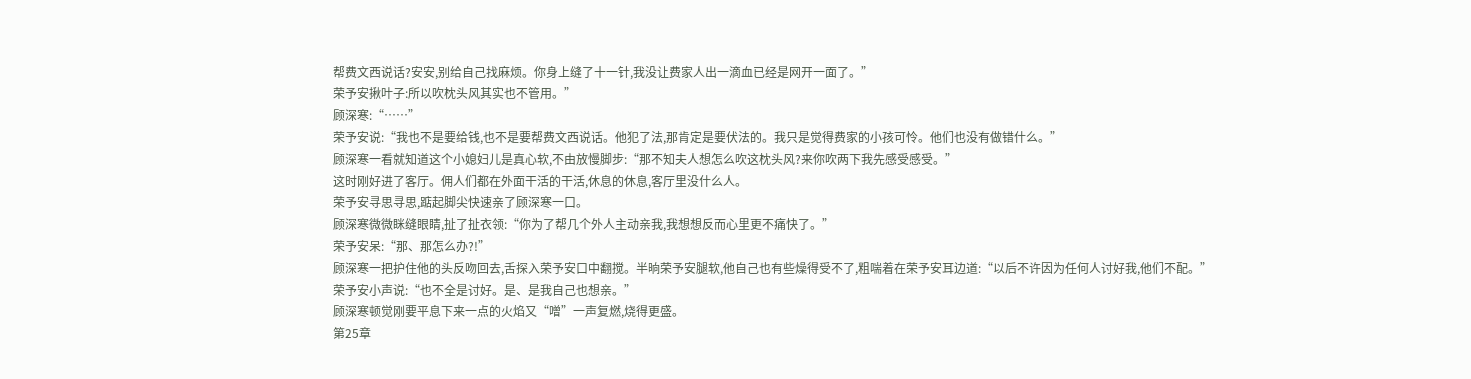帮费文西说话?安安,别给自己找麻烦。你身上缝了十一针,我没让费家人出一滴血已经是网开一面了。”
荣予安揪叶子:所以吹枕头风其实也不管用。”
顾深寒:“……”
荣予安说:“我也不是要给钱,也不是要帮费文西说话。他犯了法,那肯定是要伏法的。我只是觉得费家的小孩可怜。他们也没有做错什么。”
顾深寒一看就知道这个小媳妇儿是真心软,不由放慢脚步:“那不知夫人想怎么吹这枕头风?来你吹两下我先感受感受。”
这时刚好进了客厅。佣人们都在外面干活的干活,休息的休息,客厅里没什么人。
荣予安寻思寻思,踮起脚尖快速亲了顾深寒一口。
顾深寒微微眯缝眼睛,扯了扯衣领:“你为了帮几个外人主动亲我,我想想反而心里更不痛快了。”
荣予安呆:“那、那怎么办?!”
顾深寒一把护住他的头反吻回去,舌探入荣予安口中翻搅。半晌荣予安腿软,他自己也有些燥得受不了,粗喘着在荣予安耳边道:“以后不许因为任何人讨好我,他们不配。”
荣予安小声说:“也不全是讨好。是、是我自己也想亲。”
顾深寒顿觉刚要平息下来一点的火焰又“噌”一声复燃,烧得更盛。
第25章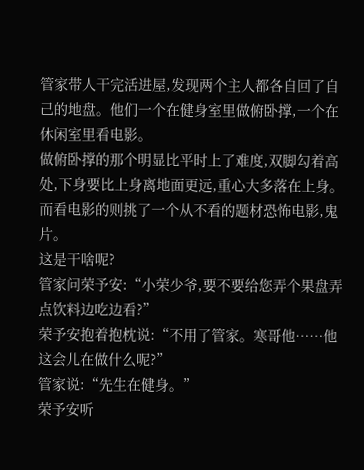管家带人干完活进屋,发现两个主人都各自回了自己的地盘。他们一个在健身室里做俯卧撑,一个在休闲室里看电影。
做俯卧撑的那个明显比平时上了难度,双脚勾着高处,下身要比上身离地面更远,重心大多落在上身。
而看电影的则挑了一个从不看的题材恐怖电影,鬼片。
这是干啥呢?
管家问荣予安:“小荣少爷,要不要给您弄个果盘弄点饮料边吃边看?”
荣予安抱着抱枕说:“不用了管家。寒哥他……他这会儿在做什么呢?”
管家说:“先生在健身。”
荣予安听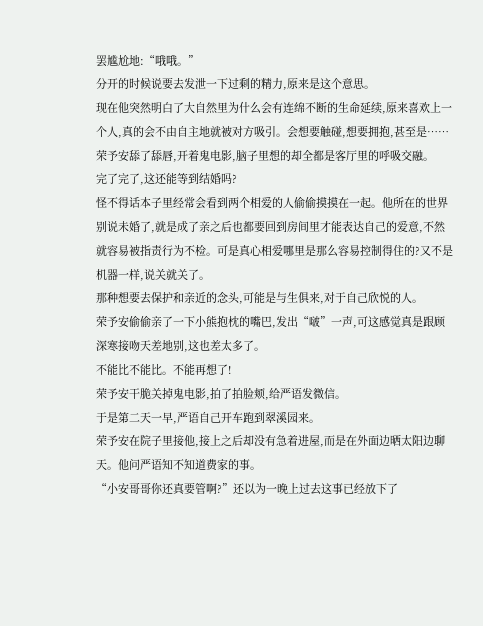罢尴尬地:“哦哦。”
分开的时候说要去发泄一下过剩的精力,原来是这个意思。
现在他突然明白了大自然里为什么会有连绵不断的生命延续,原来喜欢上一个人,真的会不由自主地就被对方吸引。会想要触碰,想要拥抱,甚至是……
荣予安舔了舔唇,开着鬼电影,脑子里想的却全都是客厅里的呼吸交融。
完了完了,这还能等到结婚吗?
怪不得话本子里经常会看到两个相爱的人偷偷摸摸在一起。他所在的世界别说未婚了,就是成了亲之后也都要回到房间里才能表达自己的爱意,不然就容易被指责行为不检。可是真心相爱哪里是那么容易控制得住的?又不是机器一样,说关就关了。
那种想要去保护和亲近的念头,可能是与生俱来,对于自己欣悦的人。
荣予安偷偷亲了一下小熊抱枕的嘴巴,发出“啵”一声,可这感觉真是跟顾深寒接吻天差地别,这也差太多了。
不能比不能比。不能再想了!
荣予安干脆关掉鬼电影,拍了拍脸颊,给严语发微信。
于是第二天一早,严语自己开车跑到翠溪园来。
荣予安在院子里接他,接上之后却没有急着进屋,而是在外面边晒太阳边聊天。他问严语知不知道费家的事。
“小安哥哥你还真要管啊?”还以为一晚上过去这事已经放下了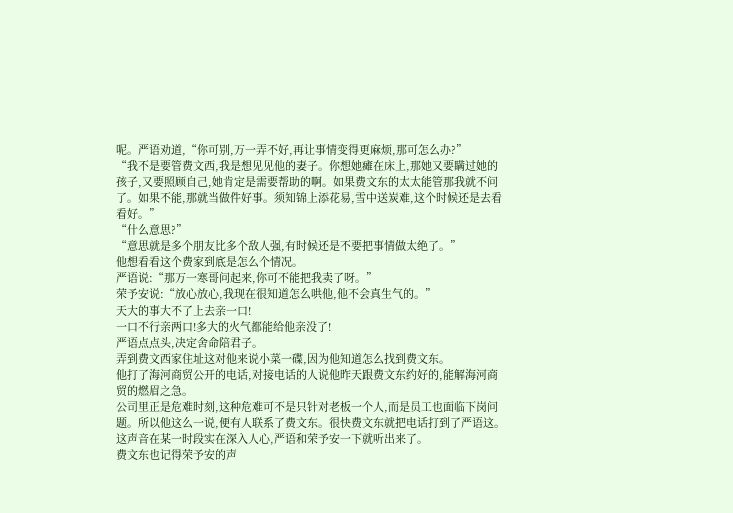呢。严语劝道,“你可别,万一弄不好,再让事情变得更麻烦,那可怎么办?”
“我不是要管费文西,我是想见见他的妻子。你想她瘫在床上,那她又要瞒过她的孩子,又要照顾自己,她肯定是需要帮助的啊。如果费文东的太太能管那我就不问了。如果不能,那就当做件好事。须知锦上添花易,雪中送炭难,这个时候还是去看看好。”
“什么意思?”
“意思就是多个朋友比多个敌人强,有时候还是不要把事情做太绝了。”
他想看看这个费家到底是怎么个情况。
严语说:“那万一寒哥问起来,你可不能把我卖了呀。”
荣予安说:“放心放心,我现在很知道怎么哄他,他不会真生气的。”
天大的事大不了上去亲一口!
一口不行亲两口!多大的火气都能给他亲没了!
严语点点头,决定舍命陪君子。
弄到费文西家住址这对他来说小菜一碟,因为他知道怎么找到费文东。
他打了海河商贸公开的电话,对接电话的人说他昨天跟费文东约好的,能解海河商贸的燃眉之急。
公司里正是危难时刻,这种危难可不是只针对老板一个人,而是员工也面临下岗问题。所以他这么一说,便有人联系了费文东。很快费文东就把电话打到了严语这。
这声音在某一时段实在深入人心,严语和荣予安一下就听出来了。
费文东也记得荣予安的声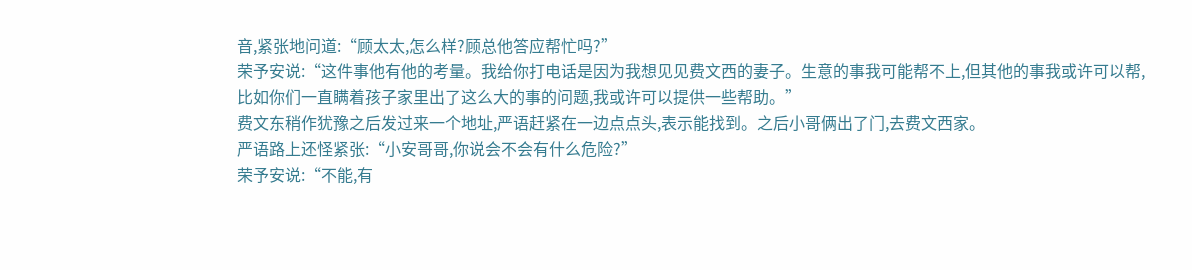音,紧张地问道:“顾太太,怎么样?顾总他答应帮忙吗?”
荣予安说:“这件事他有他的考量。我给你打电话是因为我想见见费文西的妻子。生意的事我可能帮不上,但其他的事我或许可以帮,比如你们一直瞒着孩子家里出了这么大的事的问题,我或许可以提供一些帮助。”
费文东稍作犹豫之后发过来一个地址,严语赶紧在一边点点头,表示能找到。之后小哥俩出了门,去费文西家。
严语路上还怪紧张:“小安哥哥,你说会不会有什么危险?”
荣予安说:“不能,有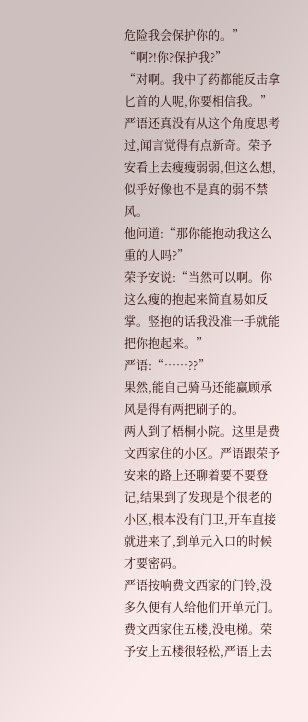危险我会保护你的。”
“啊?!你?保护我?”
“对啊。我中了药都能反击拿匕首的人呢,你要相信我。”
严语还真没有从这个角度思考过,闻言觉得有点新奇。荣予安看上去瘦瘦弱弱,但这么想,似乎好像也不是真的弱不禁风。
他问道:“那你能抱动我这么重的人吗?”
荣予安说:“当然可以啊。你这么瘦的抱起来简直易如反掌。竖抱的话我没准一手就能把你抱起来。”
严语:“……??”
果然,能自己骑马还能赢顾承风是得有两把刷子的。
两人到了梧桐小院。这里是费文西家住的小区。严语跟荣予安来的路上还聊着要不要登记,结果到了发现是个很老的小区,根本没有门卫,开车直接就进来了,到单元入口的时候才要密码。
严语按响费文西家的门铃,没多久便有人给他们开单元门。
费文西家住五楼,没电梯。荣予安上五楼很轻松,严语上去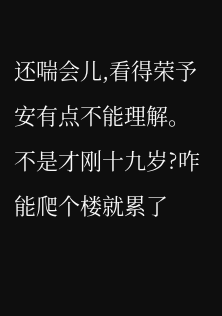还喘会儿,看得荣予安有点不能理解。
不是才刚十九岁?咋能爬个楼就累了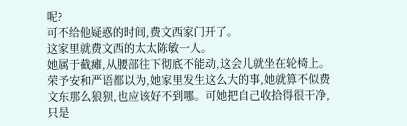呢?
可不给他疑惑的时间,费文西家门开了。
这家里就费文西的太太陈敏一人。
她属于截瘫,从腰部往下彻底不能动,这会儿就坐在轮椅上。荣予安和严语都以为,她家里发生这么大的事,她就算不似费文东那么狼狈,也应该好不到哪。可她把自己收拾得很干净,只是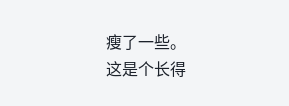瘦了一些。
这是个长得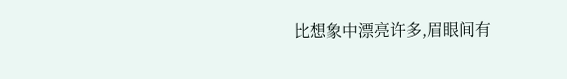比想象中漂亮许多,眉眼间有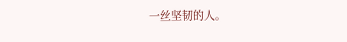一丝坚韧的人。